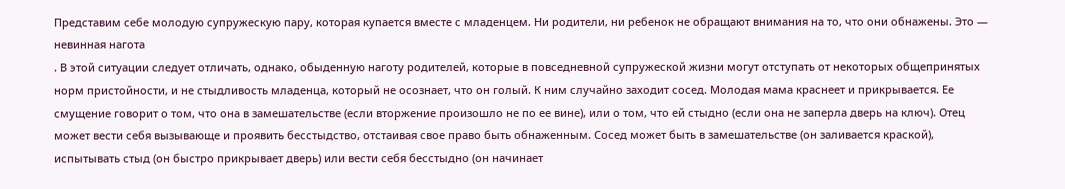Представим себе молодую супружескую пару, которая купается вместе с младенцем. Ни родители, ни ребенок не обращают внимания на то, что они обнажены. Это — невинная нагота
. В этой ситуации следует отличать, однако, обыденную наготу родителей, которые в повседневной супружеской жизни могут отступать от некоторых общепринятых норм пристойности, и не стыдливость младенца, который не осознает, что он голый. К ним случайно заходит сосед. Молодая мама краснеет и прикрывается. Ее смущение говорит о том, что она в замешательстве (если вторжение произошло не по ее вине), или о том, что ей стыдно (если она не заперла дверь на ключ). Отец может вести себя вызывающе и проявить бесстыдство, отстаивая свое право быть обнаженным. Сосед может быть в замешательстве (он заливается краской), испытывать стыд (он быстро прикрывает дверь) или вести себя бесстыдно (он начинает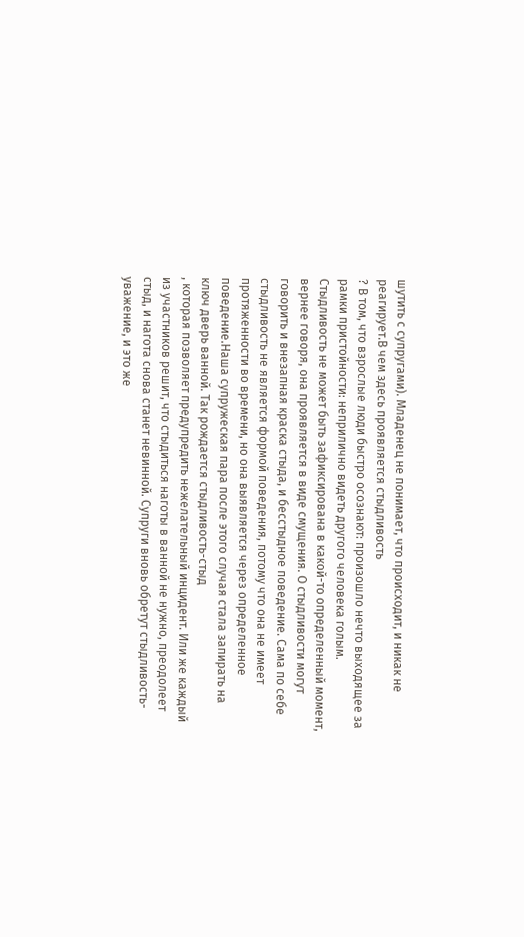шутить с супругами). Младенец не понимает, что происходит, и никак не реагирует.В чем здесь проявляется стыдливость
? В том, что взрослые люди быстро осознают: произошло нечто выходящее за рамки пристойности: неприлично видеть другого человека голым. Стыдливость не может быть зафиксирована в какой-то определенный момент, вернее говоря, она проявляется в виде смущения. О стыдливости могут говорить и внезапная краска стыда, и бесстыдное поведение. Сама по себе стыдливость не является формой поведения, потому что она не имеет протяженности во времени, но она выявляется через определенное поведение.Наша супружеская пара после этого случая стала запирать на ключ дверь ванной. Так рождается стыдливость-стыд
, которая позволяет предупредить нежелательный инцидент. Или же каждый из участников решит, что стыдиться наготы в ванной не нужно, преодолеет стыд, и нагота снова станет невинной. Супруги вновь обретут стыдливость-уважение, и это же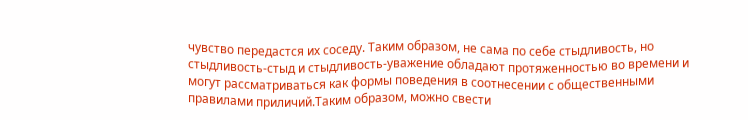чувство передастся их соседу. Таким образом, не сама по себе стыдливость, но стыдливость-стыд и стыдливость-уважение обладают протяженностью во времени и могут рассматриваться как формы поведения в соотнесении с общественными правилами приличий.Таким образом, можно свести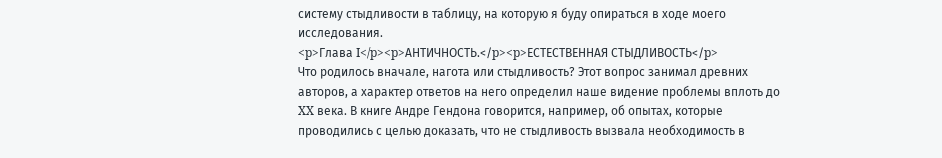систему стыдливости в таблицу, на которую я буду опираться в ходе моего исследования.
<p>Глава I</p><p>АНТИЧНОСТЬ.</p><p>ЕСТЕСТВЕННАЯ СТЫДЛИВОСТЬ</p>
Что родилось вначале, нагота или стыдливость? Этот вопрос занимал древних авторов, а характер ответов на него определил наше видение проблемы вплоть до XX века. В книге Андре Гендона говорится, например, об опытах, которые проводились с целью доказать, что не стыдливость вызвала необходимость в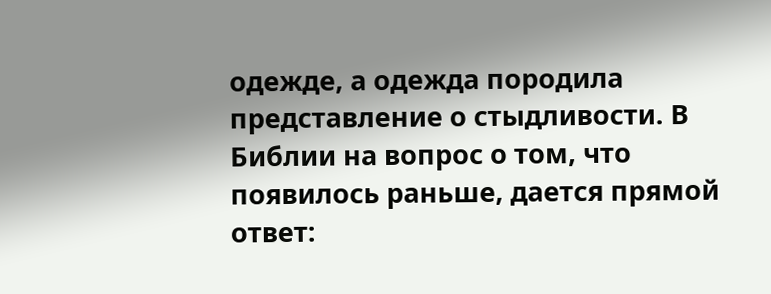одежде, а одежда породила представление о стыдливости. В Библии на вопрос о том, что появилось раньше, дается прямой ответ: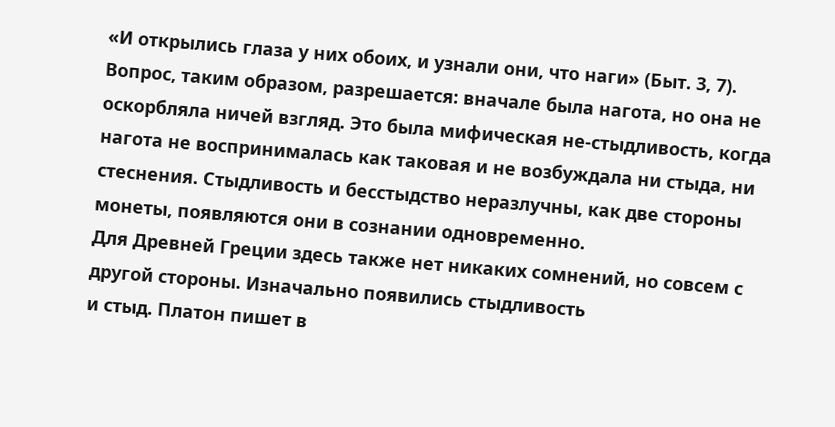«И открылись глаза у них обоих, и узнали они, что наги» (Быт. 3, 7). Вопрос, таким образом, разрешается: вначале была нагота, но она не оскорбляла ничей взгляд. Это была мифическая не-стыдливость, когда нагота не воспринималась как таковая и не возбуждала ни стыда, ни стеснения. Стыдливость и бесстыдство неразлучны, как две стороны монеты, появляются они в сознании одновременно.
Для Древней Греции здесь также нет никаких сомнений, но совсем с другой стороны. Изначально появились стыдливость
и стыд. Платон пишет в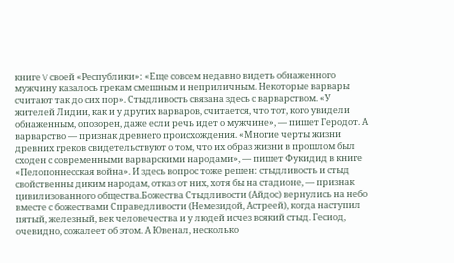книге V своей «Республики»: «Еще совсем недавно видеть обнаженного мужчину казалось грекам смешным и неприличным. Некоторые варвары считают так до сих пор». Стыдливость связана здесь с варварством. «У жителей Лидии, как и у других варваров, считается, что тот, кого увидели обнаженным, опозорен, даже если речь идет о мужчине», — пишет Геродот. А варварство — признак древнего происхождения. «Многие черты жизни древних греков свидетельствуют о том, что их образ жизни в прошлом был сходен с современными варварскими народами», — пишет Фукидид в книге «Пелопоннесская война». И здесь вопрос тоже решен: стыдливость и стыд свойственны диким народам, отказ от них, хотя бы на стадионе, — признак цивилизованного общества.Божества Стыдливости (Айдос) вернулись на небо вместе с божествами Справедливости (Немезидой, Астреей), когда наступил пятый, железный, век человечества и у людей исчез всякий стыд. Гесиод, очевидно, сожалеет об этом. А Ювенал, несколько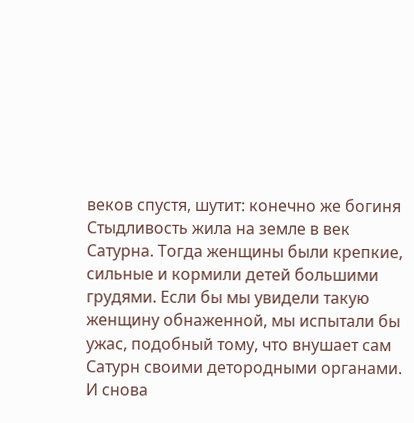веков спустя, шутит: конечно же богиня Стыдливость жила на земле в век Сатурна. Тогда женщины были крепкие, сильные и кормили детей большими грудями. Если бы мы увидели такую женщину обнаженной, мы испытали бы ужас, подобный тому, что внушает сам Сатурн своими детородными органами. И снова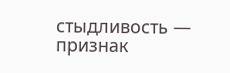стыдливость — признак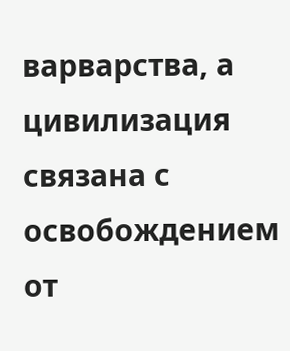варварства, а цивилизация связана с освобождением от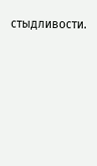стыдливости.